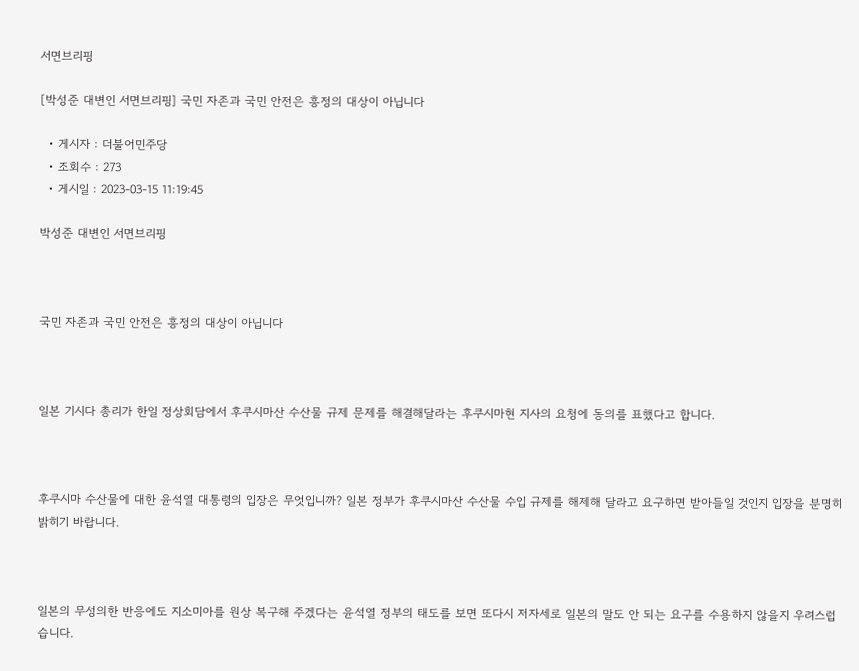서면브리핑

[박성준 대변인 서면브리핑] 국민 자존과 국민 안전은 흥정의 대상이 아닙니다

  • 게시자 : 더불어민주당
  • 조회수 : 273
  • 게시일 : 2023-03-15 11:19:45

박성준 대변인 서면브리핑



국민 자존과 국민 안전은 흥정의 대상이 아닙니다



일본 기시다 총리가 한일 정상회담에서 후쿠시마산 수산물 규제 문제를 해결해달라는 후쿠시마현 지사의 요청에 동의를 표했다고 합니다.



후쿠시마 수산물에 대한 윤석열 대통령의 입장은 무엇입니까? 일본 정부가 후쿠시마산 수산물 수입 규제를 해제해 달라고 요구하면 받아들일 것인지 입장을 분명히 밝히기 바랍니다.



일본의 무성의한 반응에도 지소미아를 원상 복구해 주겠다는 윤석열 정부의 태도를 보면 또다시 저자세로 일본의 말도 안 되는 요구를 수용하지 않을지 우려스럽습니다.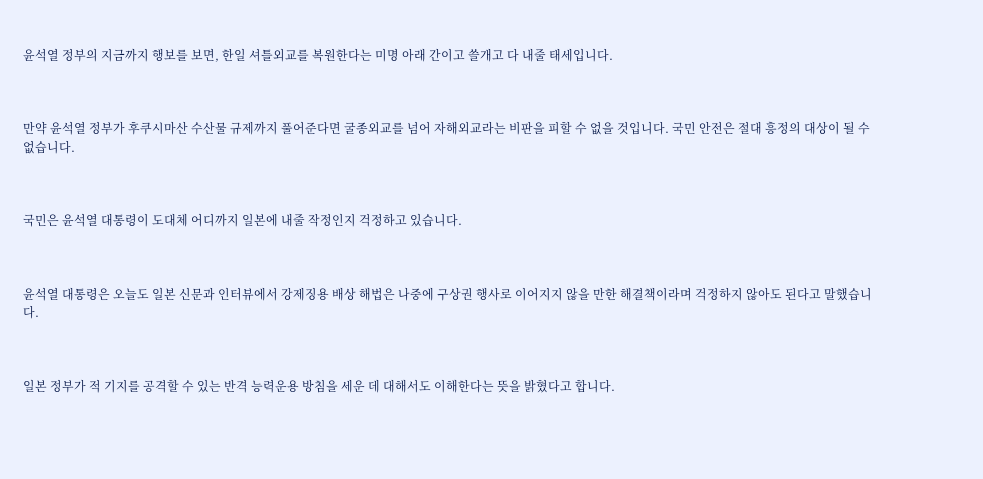윤석열 정부의 지금까지 행보를 보면, 한일 셔틀외교를 복원한다는 미명 아래 간이고 쓸개고 다 내줄 태세입니다.



만약 윤석열 정부가 후쿠시마산 수산물 규제까지 풀어준다면 굴종외교를 넘어 자해외교라는 비판을 피할 수 없을 것입니다. 국민 안전은 절대 흥정의 대상이 될 수 없습니다.



국민은 윤석열 대통령이 도대체 어디까지 일본에 내줄 작정인지 걱정하고 있습니다.



윤석열 대통령은 오늘도 일본 신문과 인터뷰에서 강제징용 배상 해법은 나중에 구상권 행사로 이어지지 않을 만한 해결책이라며 걱정하지 않아도 된다고 말했습니다.



일본 정부가 적 기지를 공격할 수 있는 반격 능력운용 방침을 세운 데 대해서도 이해한다는 뜻을 밝혔다고 합니다.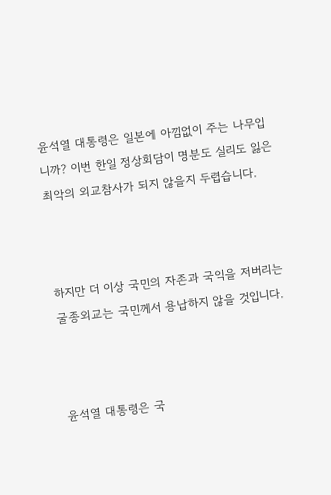윤석열 대통령은 일본에 아낌없이 주는 나무입니까? 이번 한일 정상회담이 명분도 실리도 잃은 최악의 외교참사가 되지 않을지 두렵습니다.



하지만 더 이상 국민의 자존과 국익을 저버리는 굴종외교는 국민께서 용납하지 않을 것입니다.



윤석열 대통령은 국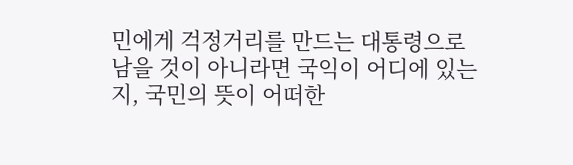민에게 걱정거리를 만드는 대통령으로 남을 것이 아니라면 국익이 어디에 있는지, 국민의 뜻이 어떠한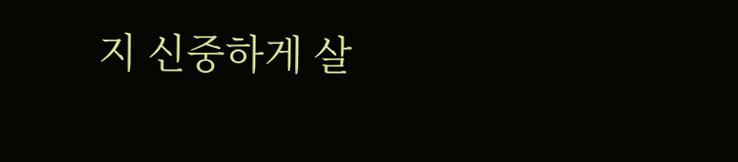지 신중하게 살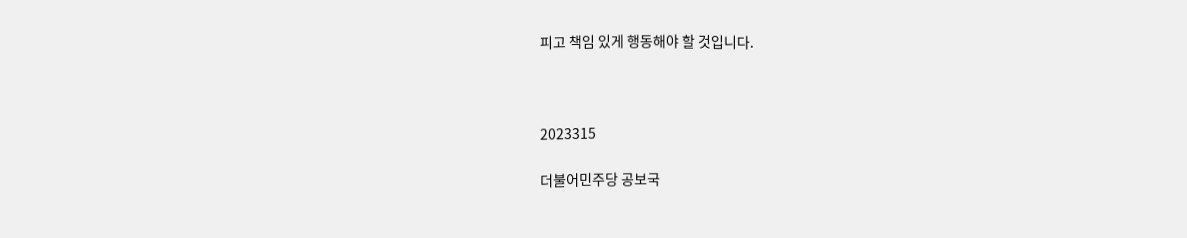피고 책임 있게 행동해야 할 것입니다.



2023315

더불어민주당 공보국